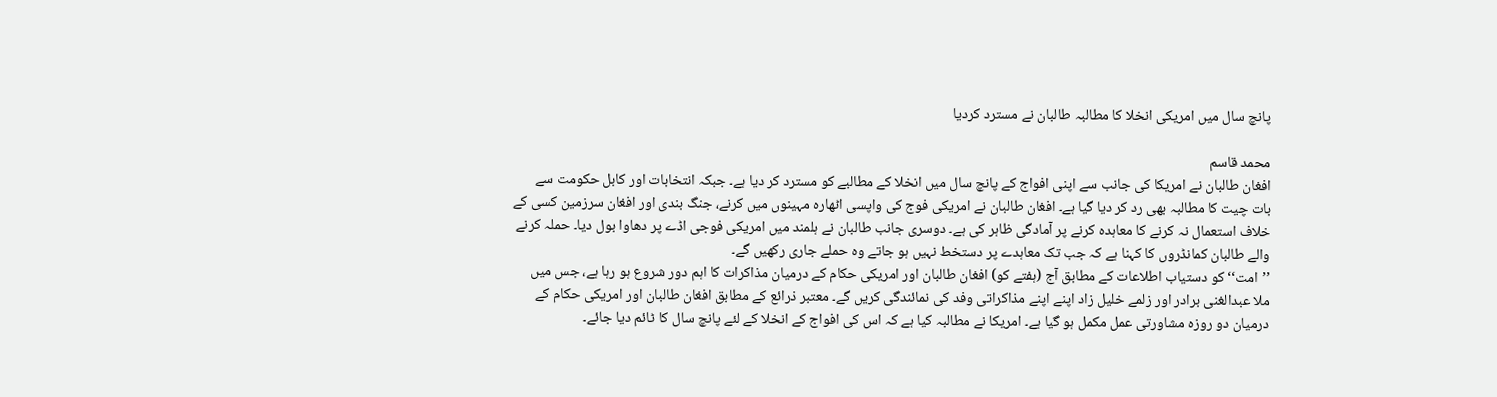پانچ سال میں امریکی انخلا کا مطالبہ طالبان نے مسترد کردیا

محمد قاسم
افغان طالبان نے امریکا کی جانب سے اپنی افواج کے پانچ سال میں انخلا کے مطالبے کو مسترد کر دیا ہے۔ جبکہ انتخابات اور کابل حکومت سے بات چیت کا مطالبہ بھی رد کر دیا گیا ہے۔ افغان طالبان نے امریکی فوج کی واپسی اٹھارہ مہینوں میں کرنے، جنگ بندی اور افغان سرزمین کسی کے خلاف استعمال نہ کرنے کا معاہدہ کرنے پر آمادگی ظاہر کی ہے۔ دوسری جانب طالبان نے ہلمند میں امریکی فوجی اڈے پر دھاوا بول دیا۔ حملہ کرنے والے طالبان کمانڈروں کا کہنا ہے کہ جب تک معاہدے پر دستخط نہیں ہو جاتے وہ حملے جاری رکھیں گے۔
’’امت‘‘ کو دستیاب اطلاعات کے مطابق آج (ہفتے کو) افغان طالبان اور امریکی حکام کے درمیان مذاکرات کا اہم دور شروع ہو رہا ہے، جس میں ملا عبدالغنی برادر اور زلمے خلیل زاد اپنے اپنے مذاکراتی وفد کی نمائندگی کریں گے۔ معتبر ذرائع کے مطابق افغان طالبان اور امریکی حکام کے درمیان دو روزہ مشاورتی عمل مکمل ہو گیا ہے۔ امریکا نے مطالبہ کیا ہے کہ اس کی افواج کے انخلا کے لئے پانچ سال کا ٹائم دیا جائے۔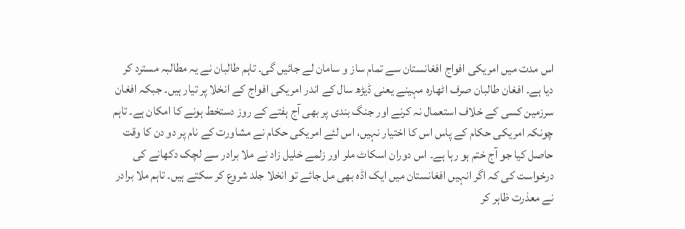اس مدت میں امریکی افواج افغانستان سے تمام ساز و سامان لے جائیں گی۔ تاہم طالبان نے یہ مطالبہ مسترد کر دیا ہے۔ افغان طالبان صرف اٹھارہ مہینے یعنی ڈیڑھ سال کے اندر امریکی افواج کے انخلا پر تیار ہیں۔ جبکہ افغان سرزمین کسی کے خلاف استعمال نہ کرنے اور جنگ بندی پر بھی آج ہفتے کے روز دستخط ہونے کا امکان ہے۔ تاہم چونکہ امریکی حکام کے پاس اس کا اختیار نہیں، اس لئے امریکی حکام نے مشاورت کے نام پر دو دن کا وقت حاصل کیا جو آج ختم ہو رہا ہے۔ اس دوران اسکاٹ ملر اور زلمے خلیل زاد نے ملا برادر سے لچک دکھانے کی درخواست کی کہ اگر انہیں افغانستان میں ایک اڈہ بھی مل جائے تو انخلا جلد شروع کر سکتے ہیں۔ تاہم ملا برادر نے معذرت ظاہر کر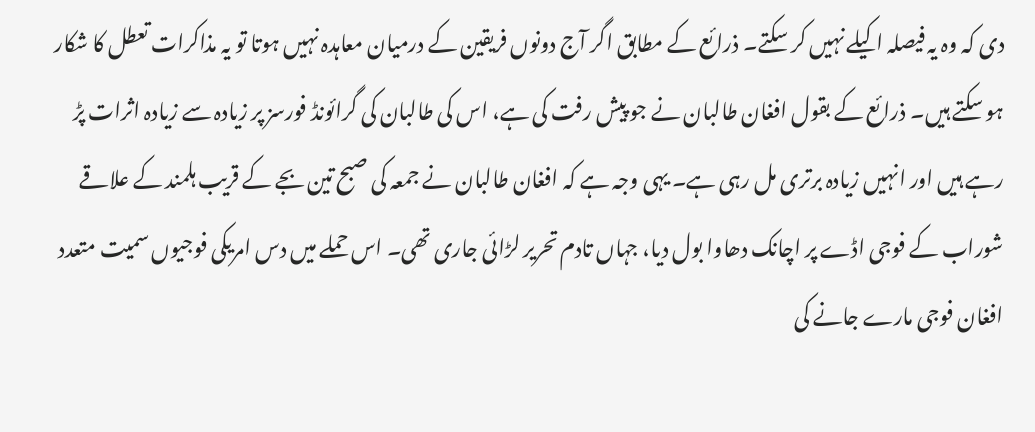دی کہ وہ یہ فیصلہ اکیلے نہیں کر سکتے۔ ذرائع کے مطابق اگر آج دونوں فریقین کے درمیان معاہدہ نہیں ہوتا تو یہ مذاکرات تعطل کا شکار ہو سکتے ہیں۔ ذرائع کے بقول افغان طالبان نے جو پیش رفت کی ہے، اس کی طالبان کی گرائونڈ فورسز پر زیادہ سے زیادہ اثرات پڑ رہے ہیں اور انہیں زیادہ برتری مل رہی ہے۔ یہی وجہ ہے کہ افغان طالبان نے جمعہ کی صبح تین بجے کے قریب ہلمند کے علاقے شوراب کے فوجی اڈے پر اچانک دھاوا بول دیا، جہاں تادم تحریر لڑائی جاری تھی۔ اس حملے میں دس امریکی فوجیوں سمیت متعدد افغان فوجی مارے جانے کی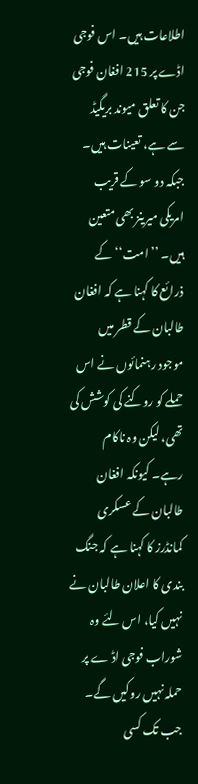اطلاعات ہیں۔ اس فوجی اڈے پر 215 افغان فوجی جن کا تعلق میوند بریگیڈ سے ہے، تعینات ہیں۔ جبکہ دو سو کے قریب امریکی میرینز بھی متعین ہیں۔ ’’امت‘‘ کے ذرائع کا کہنا ہے کہ افغان طالبان کے قطر میں موجود رہنمائوں نے اس حملے کو روکنے کی کوشش کی تھی، لیکن وہ ناکام رہے۔ کیونکہ افغان طالبان کے عسکری کمانڈرز کا کہنا ہے کہ جنگ بندی کا اعلان طالبان نے نہیں کیا، اس لئے وہ شوراب فوجی اڈ ے پر حملہ نہیں روکیں گے۔ جب تک کسی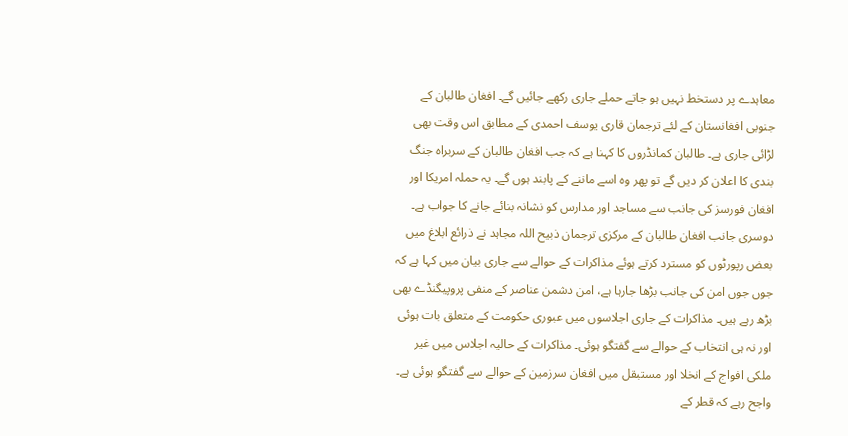معاہدے پر دستخط نہیں ہو جاتے حملے جاری رکھے جائیں گے۔ افغان طالبان کے جنوبی افغانستان کے لئے ترجمان قاری یوسف احمدی کے مطابق اس وقت بھی لڑائی جاری ہے۔ طالبان کمانڈروں کا کہنا ہے کہ جب افغان طالبان کے سربراہ جنگ بندی کا اعلان کر دیں گے تو پھر وہ اسے ماننے کے پابند ہوں گے۔ یہ حملہ امریکا اور افغان فورسز کی جانب سے مساجد اور مدارس کو نشانہ بنائے جانے کا جواب ہے۔ دوسری جانب افغان طالبان کے مرکزی ترجمان ذبیح اللہ مجاہد نے ذرائع ابلاغ میں بعض رپورٹوں کو مسترد کرتے ہوئے مذاکرات کے حوالے سے جاری بیان میں کہا ہے کہ جوں جوں امن کی جانب بڑھا جارہا ہے، امن دشمن عناصر کے منفی پروپیگنڈے بھی بڑھ رہے ہیں۔ مذاکرات کے جاری اجلاسوں میں عبوری حکومت کے متعلق بات ہوئی اور نہ ہی انتخاب کے حوالے سے گفتگو ہوئی۔ مذاکرات کے حالیہ اجلاس میں غیر ملکی افواج کے انخلا اور مستبقل میں افغان سرزمین کے حوالے سے گفتگو ہوئی ہے۔ واجح رہے کہ قطر کے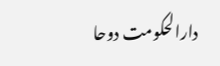دارالحکومت دوحا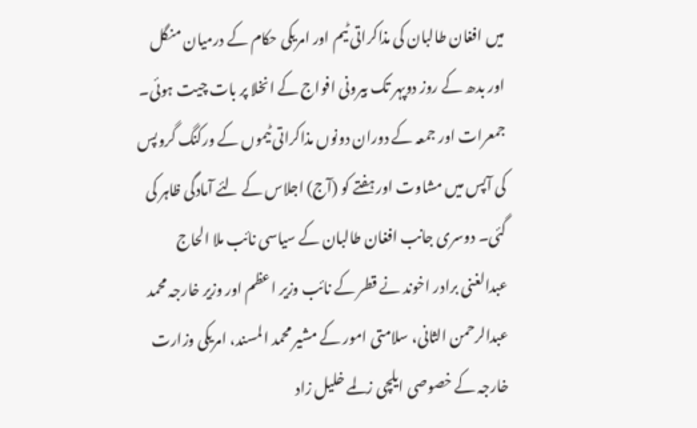میں افغان طالبان کی مذاکراتی ٹیم اور امریکی حکام کے درمیان منگل اور بدھ کے روز دوپہر تک بیرونی افواج کے انخلا پر بات چیت ہوئی۔ جمعرات اور جمعہ کے دوران دونوں مذاکراتی ٹیموں کے ورکنگ گروپس کی آپس میں مشاوت اور ہفتے کو (آج) اجلاس کے لئے آمادگی ظاہر کی گئی۔ دوسری جانب افغان طالبان کے سیاسی نائب ملا الحاج عبدالغنی برادر اخوند نے قطر کے نائب وزیر اعظم اور وزیر خارجہ محمد عبدالرحمن الثانی، سلامتی امور کے مشیر محمد المسند، امریکی وزارت خارجہ کے خصوصی ایلچی زلمے خلیل زاد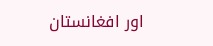اور افغانستان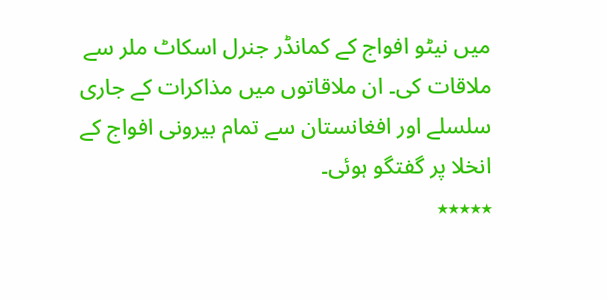میں نیٹو افواج کے کمانڈر جنرل اسکاٹ ملر سے ملاقات کی۔ ان ملاقاتوں میں مذاکرات کے جاری سلسلے اور افغانستان سے تمام بیرونی افواج کے انخلا پر گفتگو ہوئی۔
٭٭٭٭٭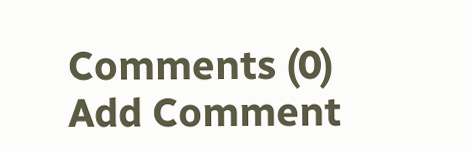Comments (0)
Add Comment